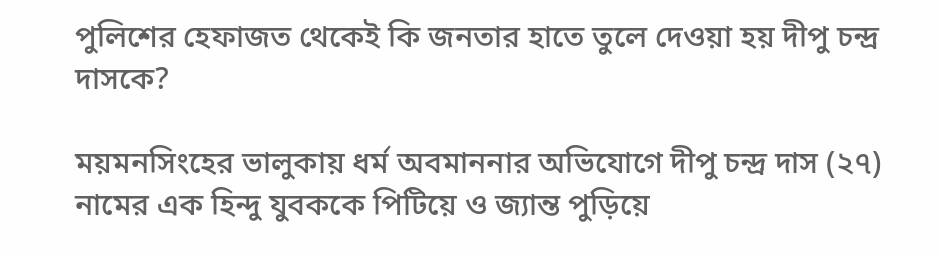পুলিশের হেফাজত থেকেই কি জনতার হাতে তুলে দেওয়া হয় দীপু চন্দ্র দাসকে?

ময়মনসিংহের ভালুকায় ধর্ম অবমাননার অভিযোগে দীপু চন্দ্র দাস (২৭) নামের এক হিন্দু যুবককে পিটিয়ে ও জ্যান্ত পুড়িয়ে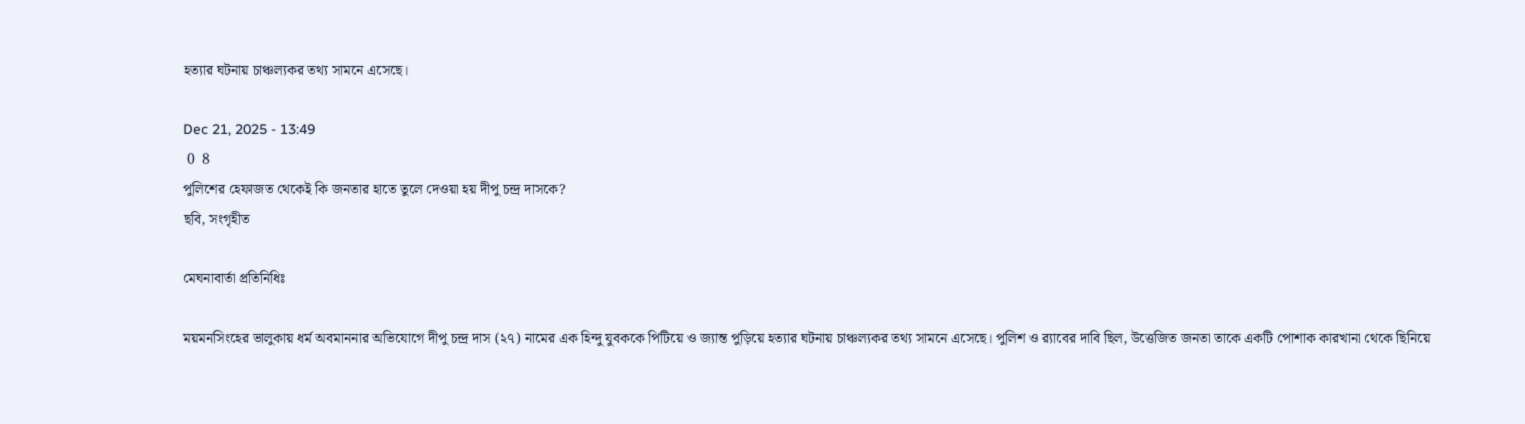হত্যার ঘটনায় চাঞ্চল্যকর তথ্য সামনে এসেছে।

Dec 21, 2025 - 13:49
 0  8
পুলিশের হেফাজত থেকেই কি জনতার হাতে তুলে দেওয়া হয় দীপু চন্দ্র দাসকে?
ছবি, সংগৃহীত

মেঘনাবার্তা প্রতিনিধিঃ

ময়মনসিংহের ভালুকায় ধর্ম অবমাননার অভিযোগে দীপু চন্দ্র দাস (২৭) নামের এক হিন্দু যুবককে পিটিয়ে ও জ্যান্ত পুড়িয়ে হত্যার ঘটনায় চাঞ্চল্যকর তথ্য সামনে এসেছে। পুলিশ ও র‍্যাবের দাবি ছিল, উত্তেজিত জনতা তাকে একটি পোশাক কারখানা থেকে ছিনিয়ে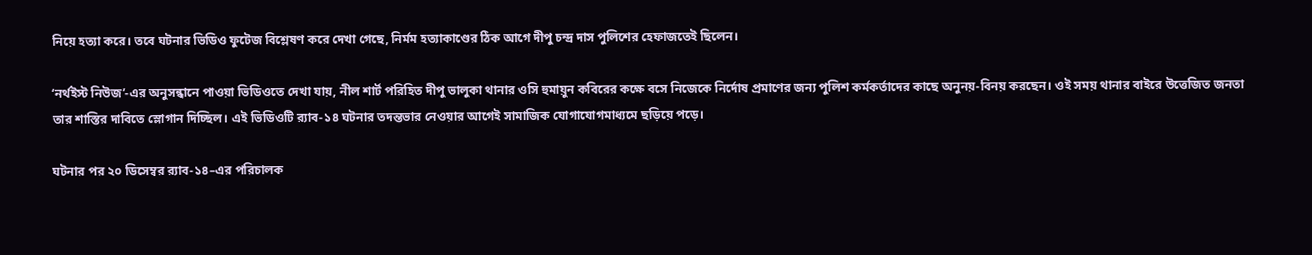নিয়ে হত্যা করে। তবে ঘটনার ভিডিও ফুটেজ বিশ্লেষণ করে দেখা গেছে, নির্মম হত্যাকাণ্ডের ঠিক আগে দীপু চন্দ্র দাস পুলিশের হেফাজতেই ছিলেন।

‘নর্থইস্ট নিউজ’-এর অনুসন্ধানে পাওয়া ভিডিওতে দেখা যায়, নীল শার্ট পরিহিত দীপু ভালুকা থানার ওসি হুমায়ুন কবিরের কক্ষে বসে নিজেকে নির্দোষ প্রমাণের জন্য পুলিশ কর্মকর্তাদের কাছে অনুনয়-বিনয় করছেন। ওই সময় থানার বাইরে উত্তেজিত জনতা তার শাস্তির দাবিতে স্লোগান দিচ্ছিল। এই ভিডিওটি র‍্যাব-১৪ ঘটনার তদন্তভার নেওয়ার আগেই সামাজিক যোগাযোগমাধ্যমে ছড়িয়ে পড়ে।

ঘটনার পর ২০ ডিসেম্বর র‍্যাব-১৪–এর পরিচালক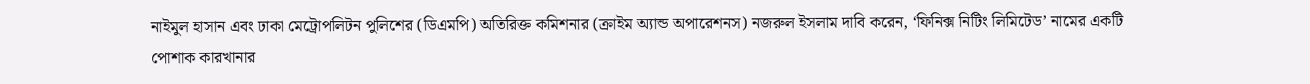নাইমুল হাসান এবং ঢাকা মেট্রোপলিটন পুলিশের (ডিএমপি) অতিরিক্ত কমিশনার (ক্রাইম অ্যান্ড অপারেশনস) নজরুল ইসলাম দাবি করেন, ‘ফিনিক্স নিটিং লিমিটেড’ নামের একটি পোশাক কারখানার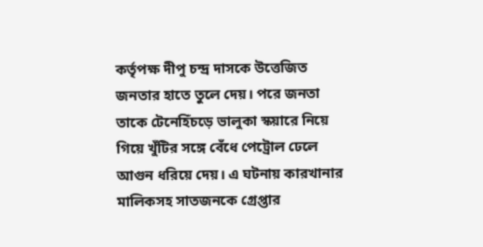কর্তৃপক্ষ দীপু চন্দ্র দাসকে উত্তেজিত জনতার হাতে তুলে দেয়। পরে জনতা তাকে টেনেহিঁচড়ে ভালুকা স্কয়ারে নিয়ে গিয়ে খুঁটির সঙ্গে বেঁধে পেট্রোল ঢেলে আগুন ধরিয়ে দেয়। এ ঘটনায় কারখানার মালিকসহ সাতজনকে গ্রেপ্তার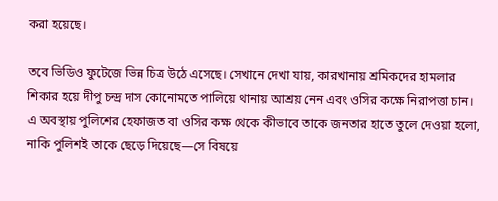করা হয়েছে।

তবে ভিডিও ফুটেজে ভিন্ন চিত্র উঠে এসেছে। সেখানে দেখা যায়, কারখানায় শ্রমিকদের হামলার শিকার হয়ে দীপু চন্দ্র দাস কোনোমতে পালিয়ে থানায় আশ্রয় নেন এবং ওসির কক্ষে নিরাপত্তা চান। এ অবস্থায় পুলিশের হেফাজত বা ওসির কক্ষ থেকে কীভাবে তাকে জনতার হাতে তুলে দেওয়া হলো, নাকি পুলিশই তাকে ছেড়ে দিয়েছে—সে বিষয়ে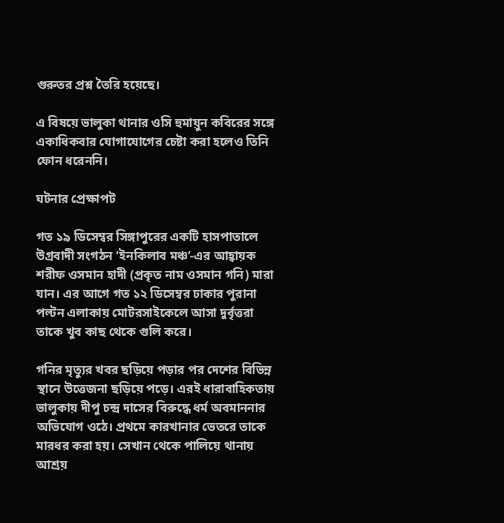গুরুতর প্রশ্ন তৈরি হয়েছে।

এ বিষয়ে ভালুকা থানার ওসি হুমায়ুন কবিরের সঙ্গে একাধিকবার যোগাযোগের চেষ্টা করা হলেও তিনি ফোন ধরেননি।

ঘটনার প্রেক্ষাপট

গত ১৯ ডিসেম্বর সিঙ্গাপুরের একটি হাসপাতালে উগ্রবাদী সংগঠন ‘ইনকিলাব মঞ্চ’-এর আহ্বায়ক শরীফ ওসমান হাদী (প্রকৃত নাম ওসমান গনি) মারা যান। এর আগে গত ১২ ডিসেম্বর ঢাকার পুরানা পল্টন এলাকায় মোটরসাইকেলে আসা দুর্বৃত্তরা তাকে খুব কাছ থেকে গুলি করে।

গনির মৃত্যুর খবর ছড়িয়ে পড়ার পর দেশের বিভিন্ন স্থানে উত্তেজনা ছড়িয়ে পড়ে। এরই ধারাবাহিকতায় ভালুকায় দীপু চন্দ্র দাসের বিরুদ্ধে ধর্ম অবমাননার অভিযোগ ওঠে। প্রথমে কারখানার ভেতরে তাকে মারধর করা হয়। সেখান থেকে পালিয়ে থানায় আশ্রয়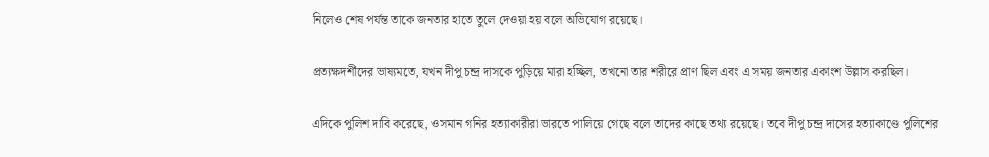নিলেও শেষ পর্যন্ত তাকে জনতার হাতে তুলে দেওয়া হয় বলে অভিযোগ রয়েছে।

প্রত্যক্ষদর্শীদের ভাষ্যমতে, যখন দীপু চন্দ্র দাসকে পুড়িয়ে মারা হচ্ছিল, তখনো তার শরীরে প্রাণ ছিল এবং এ সময় জনতার একাংশ উল্লাস করছিল।

এদিকে পুলিশ দাবি করেছে, ওসমান গনির হত্যাকারীরা ভারতে পালিয়ে গেছে বলে তাদের কাছে তথ্য রয়েছে। তবে দীপু চন্দ্র দাসের হত্যাকাণ্ডে পুলিশের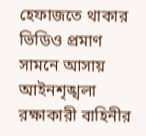হেফাজতে থাকার ভিডিও প্রমাণ সামনে আসায় আইনশৃঙ্খলা রক্ষাকারী বাহিনীর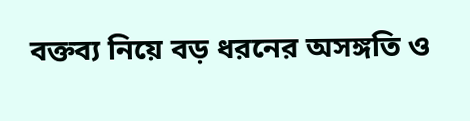বক্তব্য নিয়ে বড় ধরনের অসঙ্গতি ও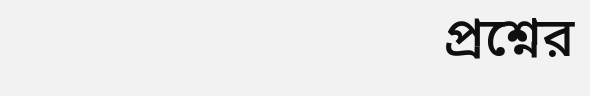প্রশ্নের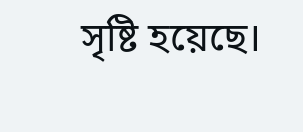সৃষ্টি হয়েছে।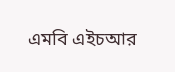এমবি এইচআর